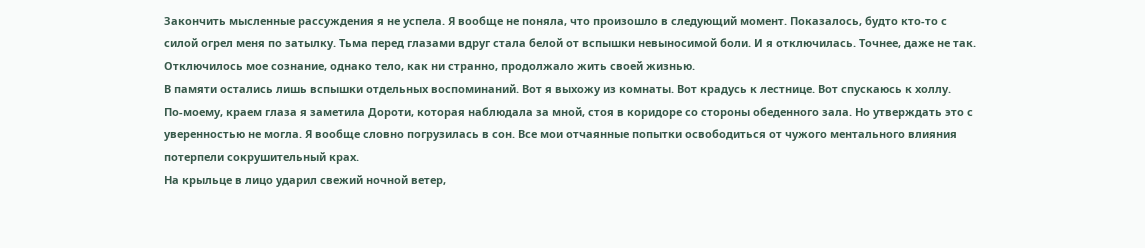Закончить мысленные рассуждения я не успела. Я вообще не поняла, что произошло в следующий момент. Показалось, будто кто-то с силой огрел меня по затылку. Тьма перед глазами вдруг стала белой от вспышки невыносимой боли. И я отключилась. Точнее, даже не так. Отключилось мое сознание, однако тело, как ни странно, продолжало жить своей жизнью.
В памяти остались лишь вспышки отдельных воспоминаний. Вот я выхожу из комнаты. Вот крадусь к лестнице. Вот спускаюсь к холлу.
По-моему, краем глаза я заметила Дороти, которая наблюдала за мной, стоя в коридоре со стороны обеденного зала. Но утверждать это с уверенностью не могла. Я вообще словно погрузилась в сон. Все мои отчаянные попытки освободиться от чужого ментального влияния потерпели сокрушительный крах.
На крыльце в лицо ударил свежий ночной ветер,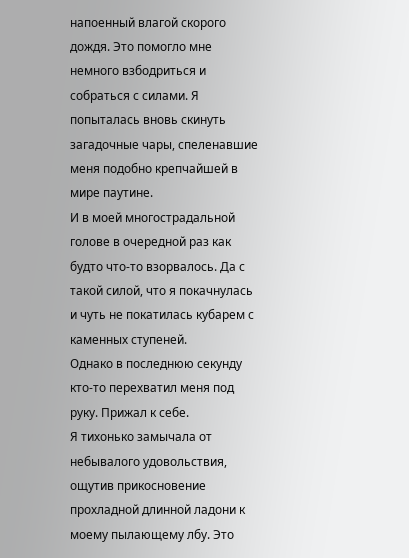напоенный влагой скорого дождя. Это помогло мне немного взбодриться и собраться с силами. Я попыталась вновь скинуть загадочные чары, спеленавшие меня подобно крепчайшей в мире паутине.
И в моей многострадальной голове в очередной раз как будто что-то взорвалось. Да с такой силой, что я покачнулась и чуть не покатилась кубарем с каменных ступеней.
Однако в последнюю секунду кто-то перехватил меня под руку. Прижал к себе.
Я тихонько замычала от небывалого удовольствия, ощутив прикосновение прохладной длинной ладони к моему пылающему лбу. Это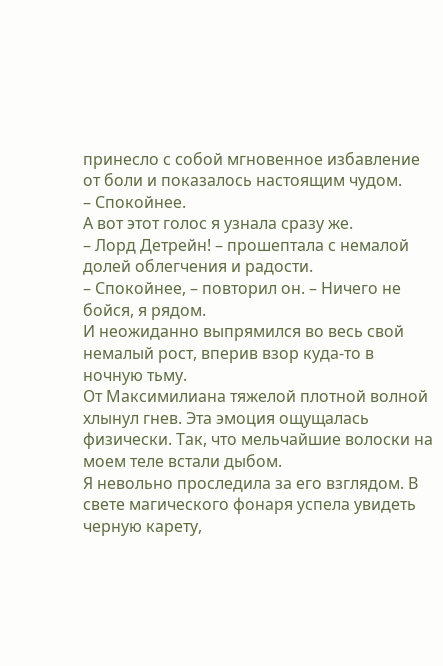принесло с собой мгновенное избавление от боли и показалось настоящим чудом.
– Спокойнее.
А вот этот голос я узнала сразу же.
– Лорд Детрейн! – прошептала с немалой долей облегчения и радости.
– Спокойнее, – повторил он. – Ничего не бойся, я рядом.
И неожиданно выпрямился во весь свой немалый рост, вперив взор куда-то в ночную тьму.
От Максимилиана тяжелой плотной волной хлынул гнев. Эта эмоция ощущалась физически. Так, что мельчайшие волоски на моем теле встали дыбом.
Я невольно проследила за его взглядом. В свете магического фонаря успела увидеть черную карету,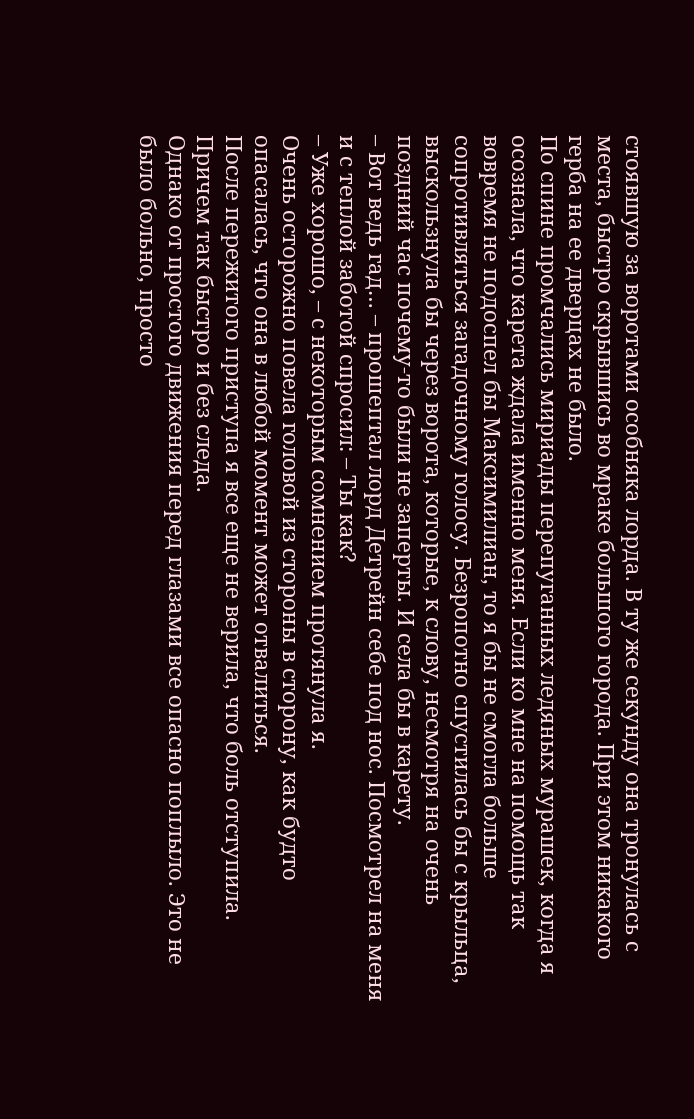стоявшую за воротами особняка лорда. В ту же секунду она тронулась с места, быстро скрывшись во мраке большого города. При этом никакого герба на ее дверцах не было.
По спине промчались мириады перепуганных ледяных мурашек, когда я осознала, что карета ждала именно меня. Если ко мне на помощь так вовремя не подоспел бы Максимилиан, то я бы не смогла больше сопротивляться загадочному голосу. Безропотно спустилась бы с крыльца, выскользнула бы через ворота, которые, к слову, несмотря на очень поздний час почему-то были не заперты. И села бы в карету.
– Вот ведь гад… – прошептал лорд Детрейн себе под нос. Посмотрел на меня и с теплой заботой спросил: – Ты как?
– Уже хорошо, – с некоторым сомнением протянула я.
Очень осторожно повела головой из стороны в сторону, как будто опасалась, что она в любой момент может отвалиться.
После пережитого приступа я все еще не верила, что боль отступила. Причем так быстро и без следа.
Однако от простого движения перед глазами все опасно поплыло. Это не было больно, просто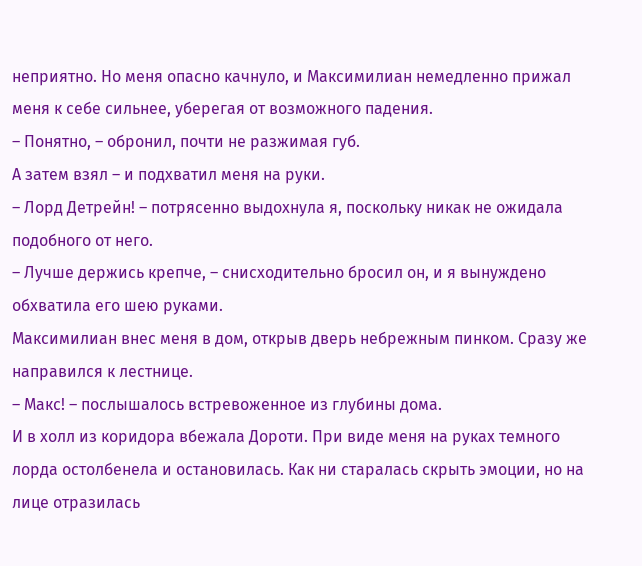неприятно. Но меня опасно качнуло, и Максимилиан немедленно прижал меня к себе сильнее, уберегая от возможного падения.
– Понятно, – обронил, почти не разжимая губ.
А затем взял – и подхватил меня на руки.
– Лорд Детрейн! – потрясенно выдохнула я, поскольку никак не ожидала подобного от него.
– Лучше держись крепче, – снисходительно бросил он, и я вынуждено обхватила его шею руками.
Максимилиан внес меня в дом, открыв дверь небрежным пинком. Сразу же направился к лестнице.
– Макс! – послышалось встревоженное из глубины дома.
И в холл из коридора вбежала Дороти. При виде меня на руках темного лорда остолбенела и остановилась. Как ни старалась скрыть эмоции, но на лице отразилась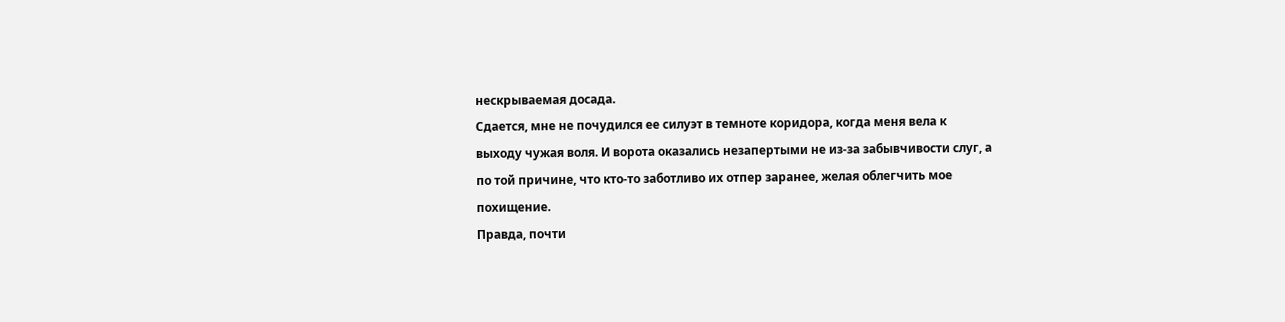нескрываемая досада.
Сдается, мне не почудился ее силуэт в темноте коридора, когда меня вела к выходу чужая воля. И ворота оказались незапертыми не из-за забывчивости слуг, а по той причине, что кто-то заботливо их отпер заранее, желая облегчить мое похищение.
Правда, почти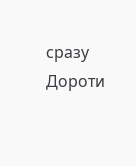сразу Дороти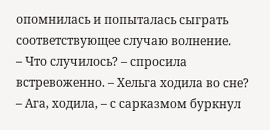опомнилась и попыталась сыграть соответствующее случаю волнение.
– Что случилось? – спросила встревоженно. – Хельга ходила во сне?
– Ага, ходила, – с сарказмом буркнул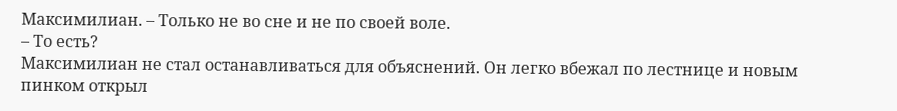Максимилиан. – Только не во сне и не по своей воле.
– То есть?
Максимилиан не стал останавливаться для объяснений. Он легко вбежал по лестнице и новым пинком открыл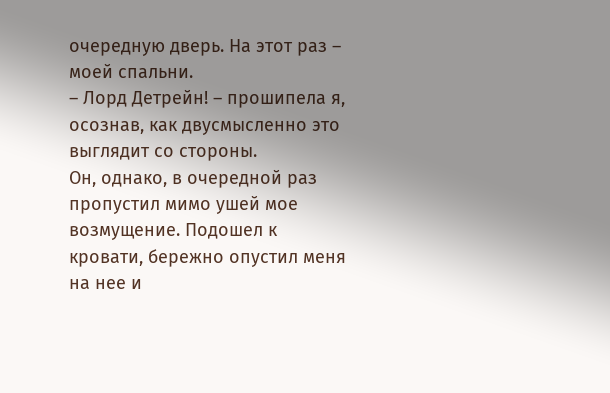очередную дверь. На этот раз – моей спальни.
– Лорд Детрейн! – прошипела я, осознав, как двусмысленно это выглядит со стороны.
Он, однако, в очередной раз пропустил мимо ушей мое возмущение. Подошел к кровати, бережно опустил меня на нее и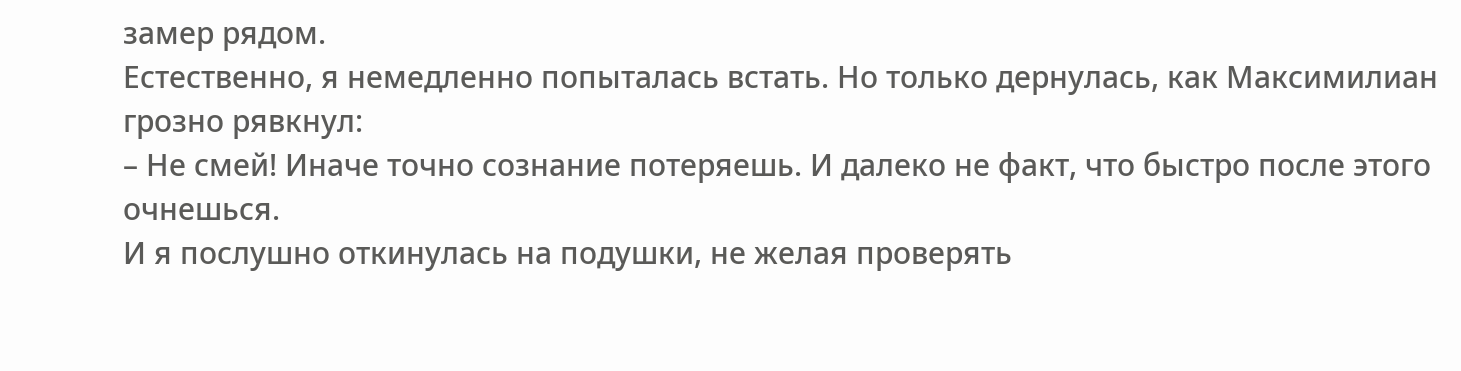замер рядом.
Естественно, я немедленно попыталась встать. Но только дернулась, как Максимилиан грозно рявкнул:
– Не смей! Иначе точно сознание потеряешь. И далеко не факт, что быстро после этого очнешься.
И я послушно откинулась на подушки, не желая проверять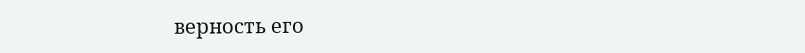верность его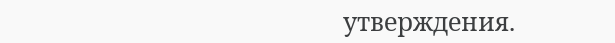утверждения.